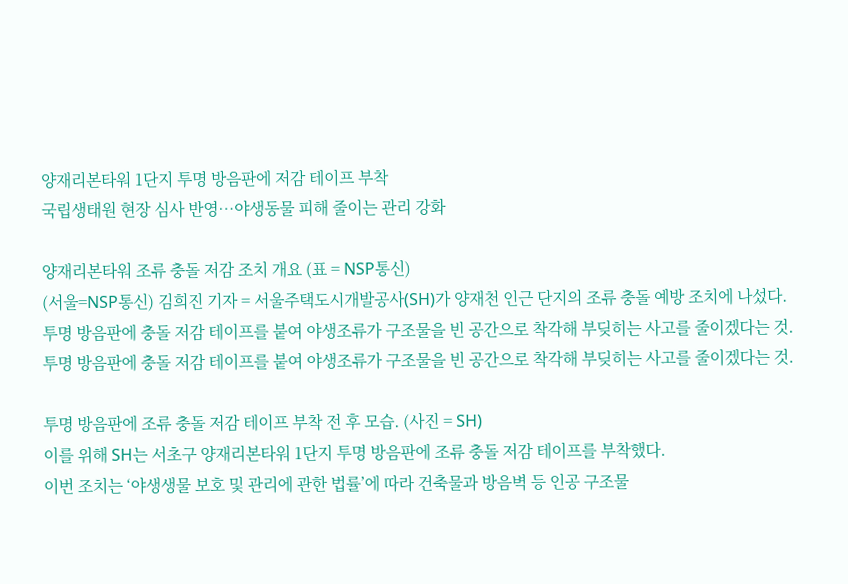양재리본타워 1단지 투명 방음판에 저감 테이프 부착
국립생태원 현장 심사 반영…야생동물 피해 줄이는 관리 강화

양재리본타워 조류 충돌 저감 조치 개요 (표 = NSP통신)
(서울=NSP통신) 김희진 기자 = 서울주택도시개발공사(SH)가 양재천 인근 단지의 조류 충돌 예방 조치에 나섰다.
투명 방음판에 충돌 저감 테이프를 붙여 야생조류가 구조물을 빈 공간으로 착각해 부딪히는 사고를 줄이겠다는 것.
투명 방음판에 충돌 저감 테이프를 붙여 야생조류가 구조물을 빈 공간으로 착각해 부딪히는 사고를 줄이겠다는 것.

투명 방음판에 조류 충돌 저감 테이프 부착 전 후 모습. (사진 = SH)
이를 위해 SH는 서초구 양재리본타워 1단지 투명 방음판에 조류 충돌 저감 테이프를 부착했다.
이번 조치는 ‘야생생물 보호 및 관리에 관한 법률’에 따라 건축물과 방음벽 등 인공 구조물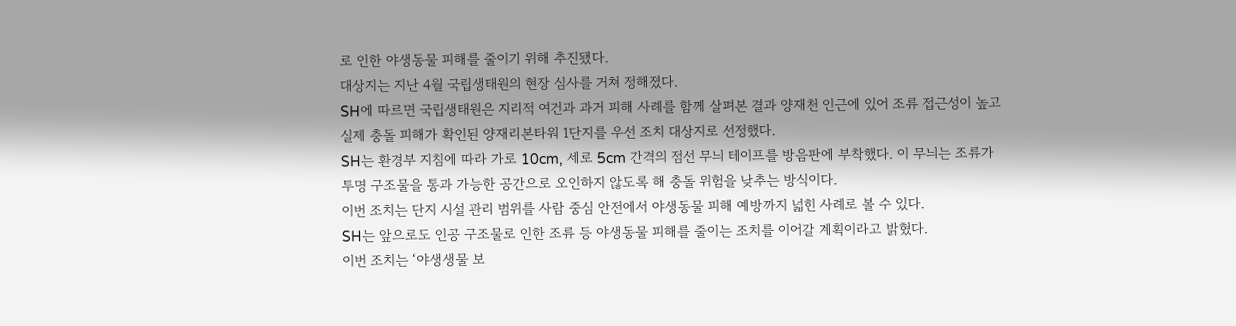로 인한 야생동물 피해를 줄이기 위해 추진됐다.
대상지는 지난 4월 국립생태원의 현장 심사를 거쳐 정해졌다.
SH에 따르면 국립생태원은 지리적 여건과 과거 피해 사례를 함께 살펴본 결과 양재천 인근에 있어 조류 접근성이 높고 실제 충돌 피해가 확인된 양재리본타워 1단지를 우선 조치 대상지로 선정했다.
SH는 환경부 지침에 따라 가로 10cm, 세로 5cm 간격의 점선 무늬 테이프를 방음판에 부착했다. 이 무늬는 조류가 투명 구조물을 통과 가능한 공간으로 오인하지 않도록 해 충돌 위험을 낮추는 방식이다.
이번 조치는 단지 시설 관리 범위를 사람 중심 안전에서 야생동물 피해 예방까지 넓힌 사례로 볼 수 있다.
SH는 앞으로도 인공 구조물로 인한 조류 등 야생동물 피해를 줄이는 조치를 이어갈 계획이라고 밝혔다.
이번 조치는 ‘야생생물 보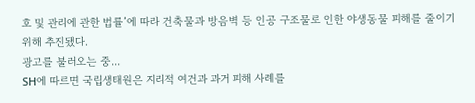호 및 관리에 관한 법률’에 따라 건축물과 방음벽 등 인공 구조물로 인한 야생동물 피해를 줄이기 위해 추진됐다.
광고를 불러오는 중...
SH에 따르면 국립생태원은 지리적 여건과 과거 피해 사례를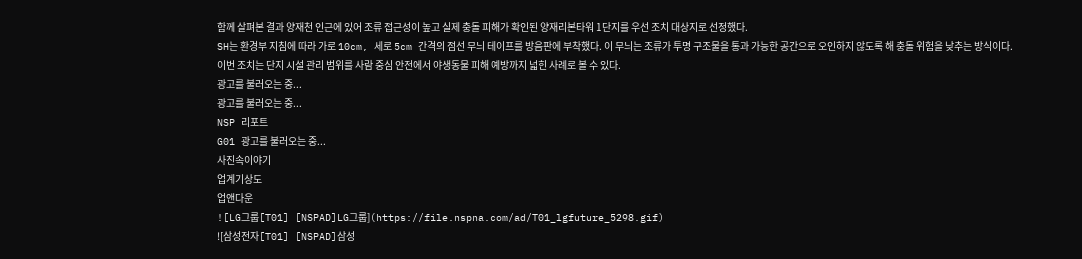함께 살펴본 결과 양재천 인근에 있어 조류 접근성이 높고 실제 충돌 피해가 확인된 양재리본타워 1단지를 우선 조치 대상지로 선정했다.
SH는 환경부 지침에 따라 가로 10cm, 세로 5cm 간격의 점선 무늬 테이프를 방음판에 부착했다. 이 무늬는 조류가 투명 구조물을 통과 가능한 공간으로 오인하지 않도록 해 충돌 위험을 낮추는 방식이다.
이번 조치는 단지 시설 관리 범위를 사람 중심 안전에서 야생동물 피해 예방까지 넓힌 사례로 볼 수 있다.
광고를 불러오는 중...
광고를 불러오는 중...
NSP 리포트
G01 광고를 불러오는 중...
사진속이야기
업계기상도
업앤다운
![LG그룹[T01] [NSPAD]LG그룹](https://file.nspna.com/ad/T01_lgfuture_5298.gif)
![삼성전자[T01] [NSPAD]삼성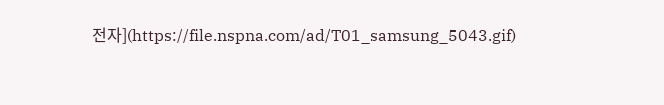전자](https://file.nspna.com/ad/T01_samsung_5043.gif)